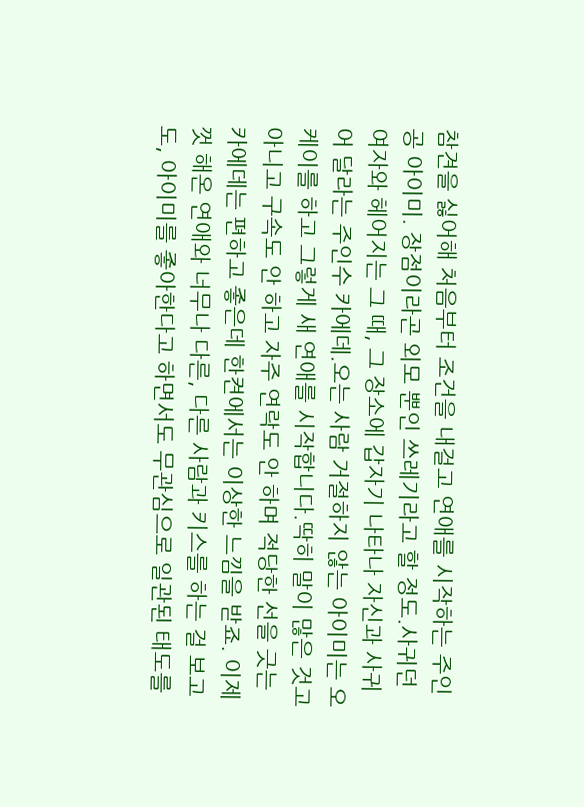참견을 싫어해 처음부터 조건을 내걸고 연애를 시작하는 주인공 아이미. 장점이라곤 외모 뿐인 쓰레기라고 할 정도.사귀던 여자와 헤어지는 그 때, 그 장소에 갑자기 나타나 자신과 사귀어 달라는 주인수 카에데.오는 사람 거절하지 않는 아이미는 오케이를 하고 그렇게 새 연애를 시작합니다.딱히 말이 많은 것고 아니고 구속도 안 하고 자주 연락도 안 하며 적당한 선을 긋는 카에데는 편하고 좋은데 한켠에서는 이상한 느낌을 받죠. 이제껏 해온 연애와 너무나 다른, 다른 사람과 키스를 하는 걸 보고도, 아이미를 좋아한다고 하면서도 무관심으로 일관된 태도를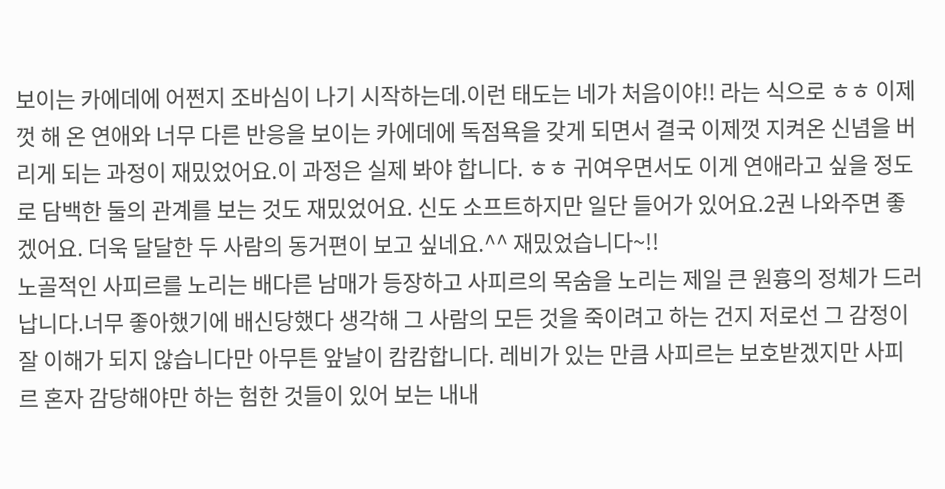보이는 카에데에 어쩐지 조바심이 나기 시작하는데.이런 태도는 네가 처음이야!! 라는 식으로 ㅎㅎ 이제껏 해 온 연애와 너무 다른 반응을 보이는 카에데에 독점욕을 갖게 되면서 결국 이제껏 지켜온 신념을 버리게 되는 과정이 재밌었어요.이 과정은 실제 봐야 합니다. ㅎㅎ 귀여우면서도 이게 연애라고 싶을 정도로 담백한 둘의 관계를 보는 것도 재밌었어요. 신도 소프트하지만 일단 들어가 있어요.2권 나와주면 좋겠어요. 더욱 달달한 두 사람의 동거편이 보고 싶네요.^^ 재밌었습니다~!!
노골적인 사피르를 노리는 배다른 남매가 등장하고 사피르의 목숨을 노리는 제일 큰 원흉의 정체가 드러납니다.너무 좋아했기에 배신당했다 생각해 그 사람의 모든 것을 죽이려고 하는 건지 저로선 그 감정이 잘 이해가 되지 않습니다만 아무튼 앞날이 캄캄합니다. 레비가 있는 만큼 사피르는 보호받겠지만 사피르 혼자 감당해야만 하는 험한 것들이 있어 보는 내내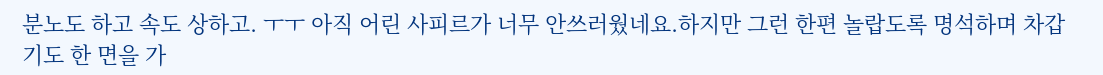분노도 하고 속도 상하고. ㅜㅜ 아직 어린 사피르가 너무 안쓰러웠네요.하지만 그런 한편 놀랍도록 명석하며 차갑기도 한 면을 가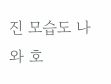진 모습도 나와 호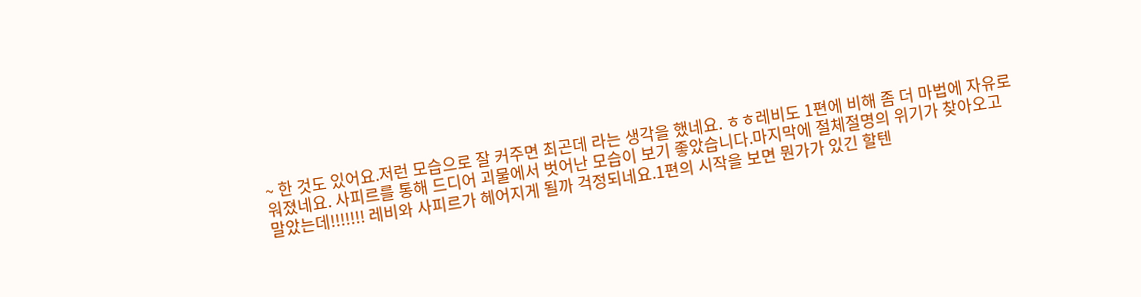~ 한 것도 있어요.저런 모습으로 잘 커주면 최곤데 라는 생각을 했네요. ㅎㅎ레비도 1편에 비해 좀 더 마법에 자유로워졌네요. 사피르를 통해 드디어 괴물에서 벗어난 모습이 보기 좋았습니다.마지막에 절체절명의 위기가 찾아오고 말았는데!!!!!!! 레비와 사피르가 헤어지게 될까 걱정되네요.1편의 시작을 보면 뭔가가 있긴 할텐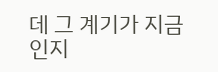데 그 계기가 지금인지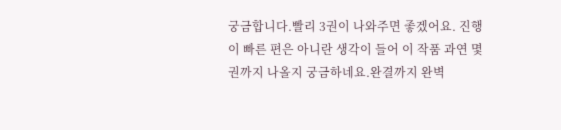궁금합니다.빨리 3권이 나와주면 좋겠어요. 진행이 빠른 편은 아니란 생각이 들어 이 작품 과연 몇 권까지 나올지 궁금하네요.완결까지 완벽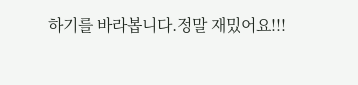하기를 바라봅니다.정말 재밌어요!!!